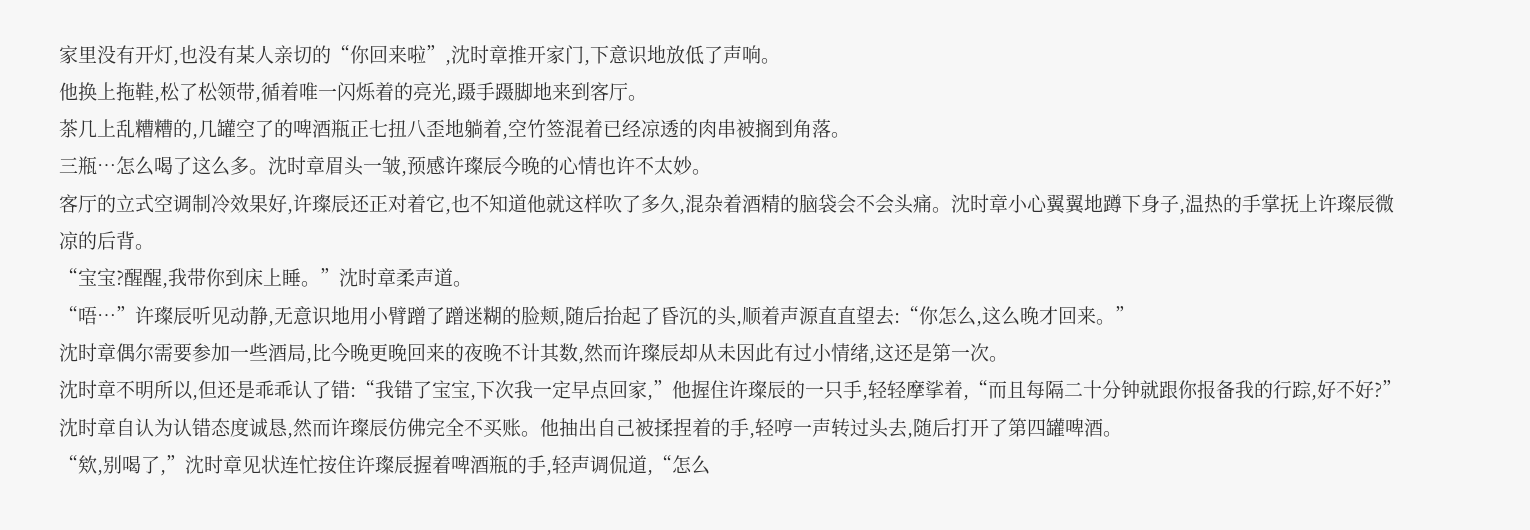家里没有开灯,也没有某人亲切的“你回来啦”,沈时章推开家门,下意识地放低了声响。
他换上拖鞋,松了松领带,循着唯一闪烁着的亮光,蹑手蹑脚地来到客厅。
茶几上乱糟糟的,几罐空了的啤酒瓶正七扭八歪地躺着,空竹签混着已经凉透的肉串被搁到角落。
三瓶…怎么喝了这么多。沈时章眉头一皱,预感许璨辰今晚的心情也许不太妙。
客厅的立式空调制冷效果好,许璨辰还正对着它,也不知道他就这样吹了多久,混杂着酒精的脑袋会不会头痛。沈时章小心翼翼地蹲下身子,温热的手掌抚上许璨辰微凉的后背。
“宝宝?醒醒,我带你到床上睡。”沈时章柔声道。
“唔…”许璨辰听见动静,无意识地用小臂蹭了蹭迷糊的脸颊,随后抬起了昏沉的头,顺着声源直直望去:“你怎么,这么晚才回来。”
沈时章偶尔需要参加一些酒局,比今晚更晚回来的夜晚不计其数,然而许璨辰却从未因此有过小情绪,这还是第一次。
沈时章不明所以,但还是乖乖认了错:“我错了宝宝,下次我一定早点回家,”他握住许璨辰的一只手,轻轻摩挲着,“而且每隔二十分钟就跟你报备我的行踪,好不好?”
沈时章自认为认错态度诚恳,然而许璨辰仿佛完全不买账。他抽出自己被揉捏着的手,轻哼一声转过头去,随后打开了第四罐啤酒。
“欸,别喝了,”沈时章见状连忙按住许璨辰握着啤酒瓶的手,轻声调侃道,“怎么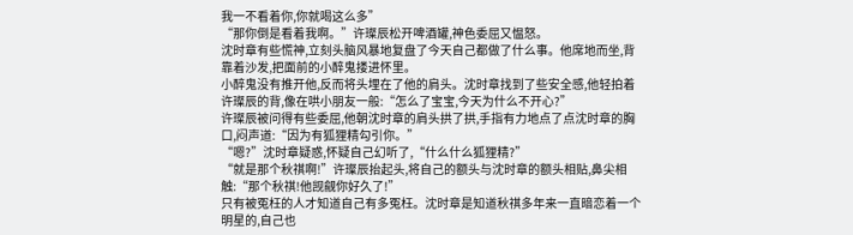我一不看着你,你就喝这么多”
“那你倒是看着我啊。”许璨辰松开啤酒罐,神色委屈又愠怒。
沈时章有些慌神,立刻头脑风暴地复盘了今天自己都做了什么事。他席地而坐,背靠着沙发,把面前的小醉鬼搂进怀里。
小醉鬼没有推开他,反而将头埋在了他的肩头。沈时章找到了些安全感,他轻拍着许璨辰的背,像在哄小朋友一般:“怎么了宝宝,今天为什么不开心?”
许璨辰被问得有些委屈,他朝沈时章的肩头拱了拱,手指有力地点了点沈时章的胸口,闷声道:“因为有狐狸精勾引你。”
“嗯?”沈时章疑惑,怀疑自己幻听了,“什么什么狐狸精?”
“就是那个秋祺啊!”许璨辰抬起头,将自己的额头与沈时章的额头相贴,鼻尖相触:“那个秋祺!他觊觎你好久了!”
只有被冤枉的人才知道自己有多冤枉。沈时章是知道秋祺多年来一直暗恋着一个明星的,自己也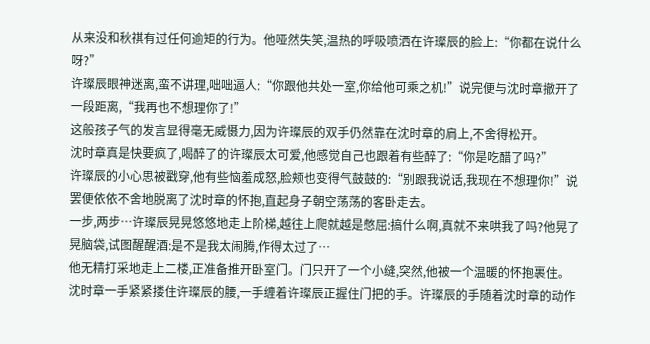从来没和秋祺有过任何逾矩的行为。他哑然失笑,温热的呼吸喷洒在许璨辰的脸上:“你都在说什么呀?”
许璨辰眼神迷离,蛮不讲理,咄咄逼人:“你跟他共处一室,你给他可乘之机!”说完便与沈时章撤开了一段距离,“我再也不想理你了!”
这般孩子气的发言显得毫无威慑力,因为许璨辰的双手仍然靠在沈时章的肩上,不舍得松开。
沈时章真是快要疯了,喝醉了的许璨辰太可爱,他感觉自己也跟着有些醉了:“你是吃醋了吗?”
许璨辰的小心思被戳穿,他有些恼羞成怒,脸颊也变得气鼓鼓的:“别跟我说话,我现在不想理你!”说罢便依依不舍地脱离了沈时章的怀抱,直起身子朝空荡荡的客卧走去。
一步,两步…许璨辰晃晃悠悠地走上阶梯,越往上爬就越是憋屈:搞什么啊,真就不来哄我了吗?他晃了晃脑袋,试图醒醒酒:是不是我太闹腾,作得太过了…
他无精打采地走上二楼,正准备推开卧室门。门只开了一个小缝,突然,他被一个温暖的怀抱裹住。
沈时章一手紧紧搂住许璨辰的腰,一手缠着许璨辰正握住门把的手。许璨辰的手随着沈时章的动作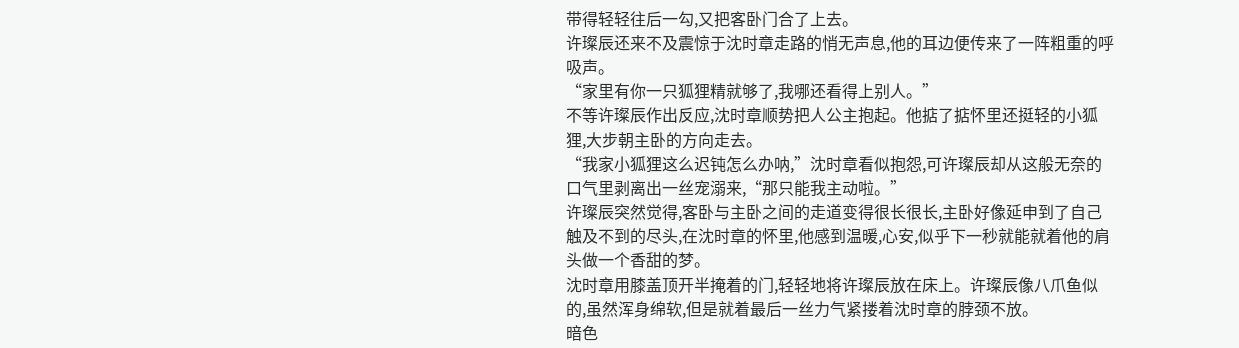带得轻轻往后一勾,又把客卧门合了上去。
许璨辰还来不及震惊于沈时章走路的悄无声息,他的耳边便传来了一阵粗重的呼吸声。
“家里有你一只狐狸精就够了,我哪还看得上别人。”
不等许璨辰作出反应,沈时章顺势把人公主抱起。他掂了掂怀里还挺轻的小狐狸,大步朝主卧的方向走去。
“我家小狐狸这么迟钝怎么办呐,”沈时章看似抱怨,可许璨辰却从这般无奈的口气里剥离出一丝宠溺来,“那只能我主动啦。”
许璨辰突然觉得,客卧与主卧之间的走道变得很长很长,主卧好像延申到了自己触及不到的尽头,在沈时章的怀里,他感到温暖,心安,似乎下一秒就能就着他的肩头做一个香甜的梦。
沈时章用膝盖顶开半掩着的门,轻轻地将许璨辰放在床上。许璨辰像八爪鱼似的,虽然浑身绵软,但是就着最后一丝力气紧搂着沈时章的脖颈不放。
暗色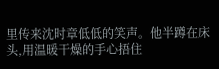里传来沈时章低低的笑声。他半蹲在床头,用温暖干燥的手心捂住